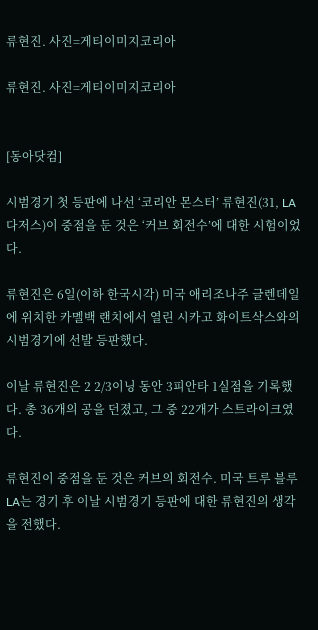류현진. 사진=게티이미지코리아

류현진. 사진=게티이미지코리아


[동아닷컴]

시범경기 첫 등판에 나선 ‘코리안 몬스터’ 류현진(31, LA 다저스)이 중점을 둔 것은 ‘커브 회전수’에 대한 시험이었다.

류현진은 6일(이하 한국시각) 미국 애리조나주 글렌데일에 위치한 카멜백 랜치에서 열린 시카고 화이트삭스와의 시범경기에 선발 등판했다.

이날 류현진은 2 2/3이닝 동안 3피안타 1실점을 기록했다. 총 36개의 공을 던졌고, 그 중 22개가 스트라이크였다.

류현진이 중점을 둔 것은 커브의 회전수. 미국 트루 블루 LA는 경기 후 이날 시범경기 등판에 대한 류현진의 생각을 전했다.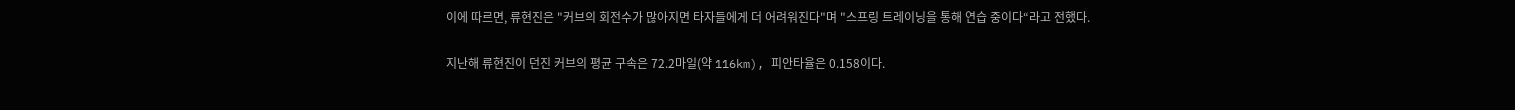이에 따르면, 류현진은 "커브의 회전수가 많아지면 타자들에게 더 어려워진다"며 "스프링 트레이닝을 통해 연습 중이다“라고 전했다.

지난해 류현진이 던진 커브의 평균 구속은 72.2마일(약 116km), 피안타율은 0.158이다.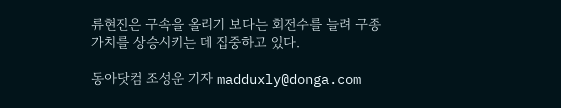류현진은 구속을 올리기 보다는 회전수를 늘려 구종 가치를 상승시키는 데 집중하고 있다.

동아닷컴 조성운 기자 madduxly@donga.com